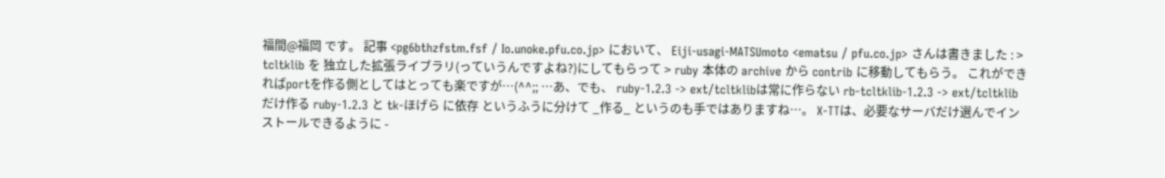福間@福岡 です。 記事 <pg6bthzfstm.fsf / Io.unoke.pfu.co.jp> において、 Eiji-usagi-MATSUmoto <ematsu / pfu.co.jp> さんは書きました : > tcltklib を 独立した拡張ライブラリ(っていうんですよね?)にしてもらって > ruby 本体の archive から contrib に移動してもらう。 これができればportを作る側としてはとっても楽ですが…(^^;; …あ、でも、 ruby-1.2.3 -> ext/tcltklibは常に作らない rb-tcltklib-1.2.3 -> ext/tcltklibだけ作る ruby-1.2.3 と tk-ほげら に依存 というふうに分けて _作る_ というのも手ではありますね…。 X-TTは、必要なサーバだけ選んでインストールできるように -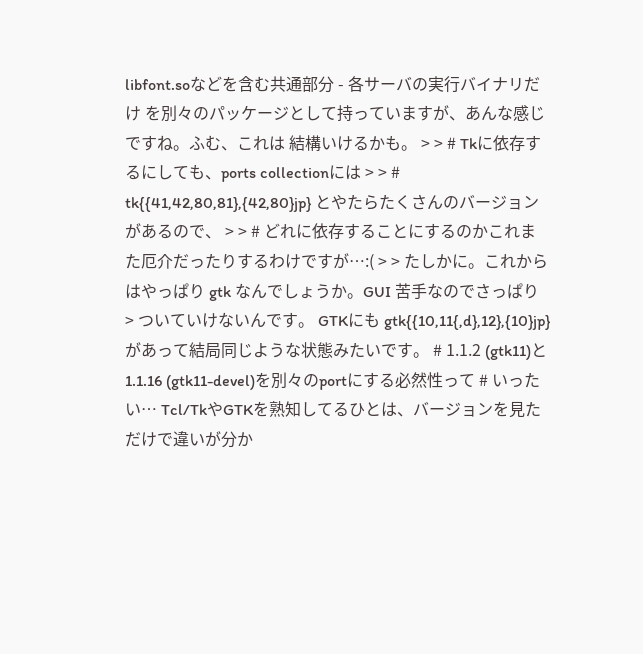libfont.soなどを含む共通部分 - 各サーバの実行バイナリだけ を別々のパッケージとして持っていますが、あんな感じですね。ふむ、これは 結構いけるかも。 > > # Tkに依存するにしても、ports collectionには > > # tk{{41,42,80,81},{42,80}jp} とやたらたくさんのバージョンがあるので、 > > # どれに依存することにするのかこれまた厄介だったりするわけですが…:( > > たしかに。これからはやっぱり gtk なんでしょうか。GUI 苦手なのでさっぱり > ついていけないんです。 GTKにも gtk{{10,11{,d},12},{10}jp} があって結局同じような状態みたいです。 # 1.1.2 (gtk11)と1.1.16 (gtk11-devel)を別々のportにする必然性って # いったい… Tcl/TkやGTKを熟知してるひとは、バージョンを見ただけで違いが分か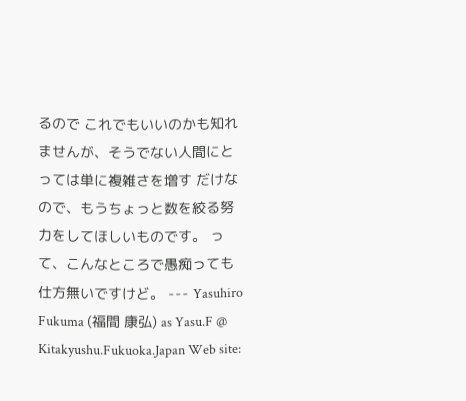るので これでもいいのかも知れませんが、そうでない人間にとっては単に複雑さを増す だけなので、もうちょっと数を絞る努力をしてほしいものです。 って、こんなところで愚痴っても仕方無いですけど。 --- Yasuhiro Fukuma (福間 康弘) as Yasu.F @ Kitakyushu.Fukuoka.Japan Web site: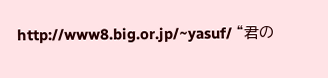http://www8.big.or.jp/~yasuf/ “君の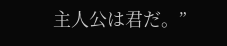主人公は君だ。”